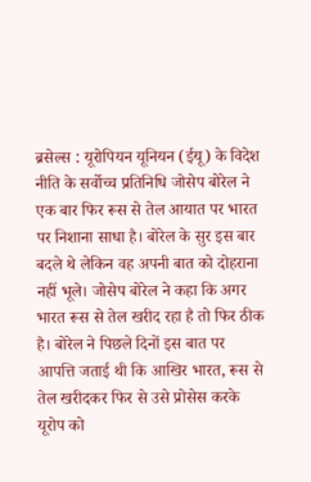ब्रसेल्स : यूरोपियन यूनियन (ईयू) के विदेश नीति के सर्वोच्च प्रतिनिधि जोसेप बोरेल ने एक बार फिर रूस से तेल आयात पर भारत पर निशाना साधा है। बोरेल के सुर इस बार बदले थे लेकिन वह अपनी बात को दोहराना नहीं भूले। जोसेप बोरेल ने कहा कि अगर भारत रूस से तेल खरीद रहा है तो फिर ठीक है। बोरेल ने पिछले दिनों इस बात पर आपत्ति जताई थी कि आखिर भारत, रूस से तेल खरीदकर फिर से उसे प्रोसेस करके यूरोप को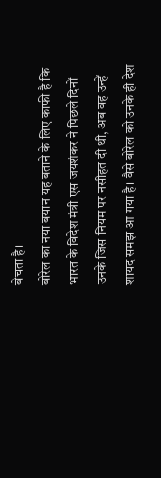बेचता है।
बोरेल का नया बयान यह बताने के लिए काफी है कि भारत के विदेश मंत्री एस जयशंकर ने पिछले दिनों उनके जिस नियम पर नसीहत दी थी, अब वह उन्हें शायद समझ आ गया है। वैसे बोरेल को उनके ही देश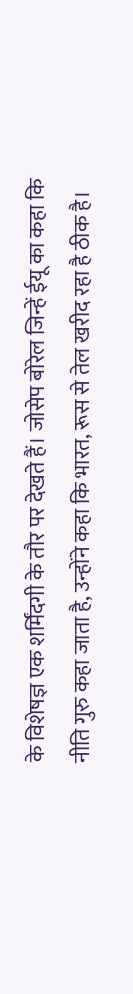के विशेषज्ञ एक शर्मिंदगी के तौर पर देखते हैं। जोसेप बोरेल जिन्हें ईयू का कहा कि नीति गुरु कहा जाता है, उन्होंने कहा कि भारत, रूस से तेल खरीद रहा है ठीक है।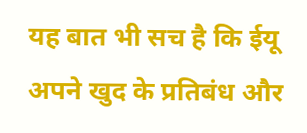यह बात भी सच है कि ईयू अपने खुद के प्रतिबंध और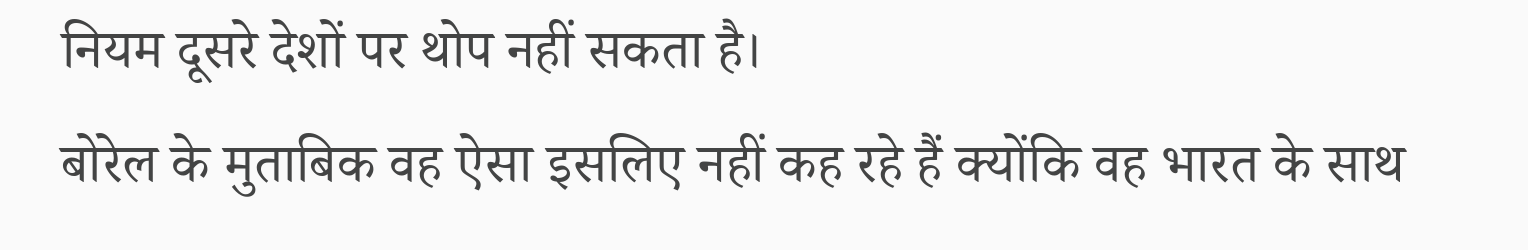नियम दूसरे देशों पर थोप नहीं सकता है।
बोरेल के मुताबिक वह ऐसा इसलिए नहीं कह रहे हैं क्योंकि वह भारत के साथ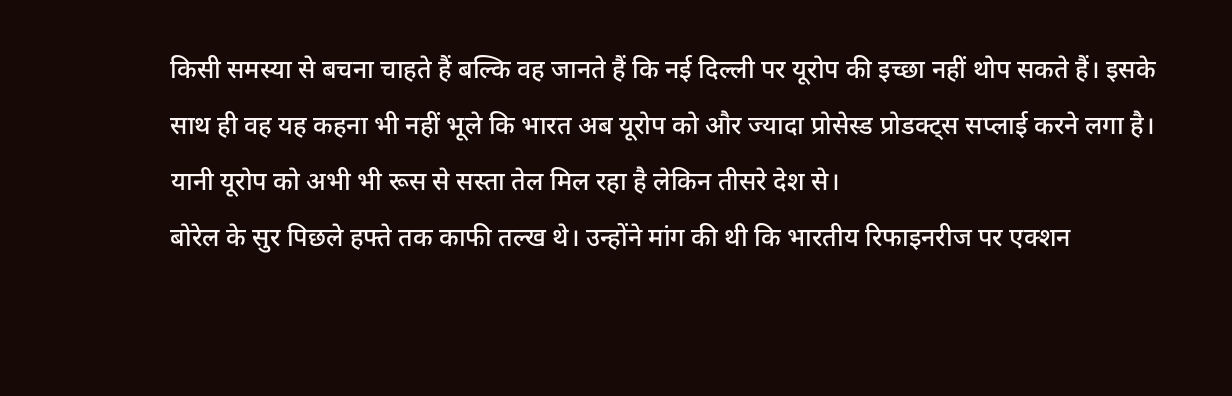किसी समस्या से बचना चाहते हैं बल्कि वह जानते हैं कि नई दिल्ली पर यूरोप की इच्छा नहीं थोप सकते हैं। इसके साथ ही वह यह कहना भी नहीं भूले कि भारत अब यूरोप को और ज्यादा प्रोसेस्ड प्रोडक्ट्स सप्लाई करने लगा है। यानी यूरोप को अभी भी रूस से सस्ता तेल मिल रहा है लेकिन तीसरे देश से।
बोरेल के सुर पिछले हफ्ते तक काफी तल्ख थे। उन्होंने मांग की थी कि भारतीय रिफाइनरीज पर एक्शन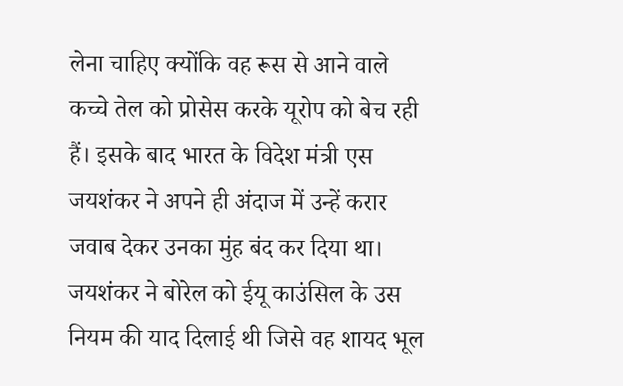लेना चाहिए क्योंकि वह रूस से आने वाले कच्चे तेल को प्रोसेस करके यूरोप को बेच रही हैं। इसके बाद भारत के विदेश मंत्री एस जयशंकर ने अपने ही अंदाज में उन्हें करार जवाब देकर उनका मुंह बंद कर दिया था। जयशंकर ने बोरेल को ईयू काउंसिल के उस नियम की याद दिलाई थी जिसे वह शायद भूल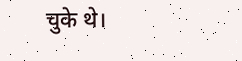चुके थे।